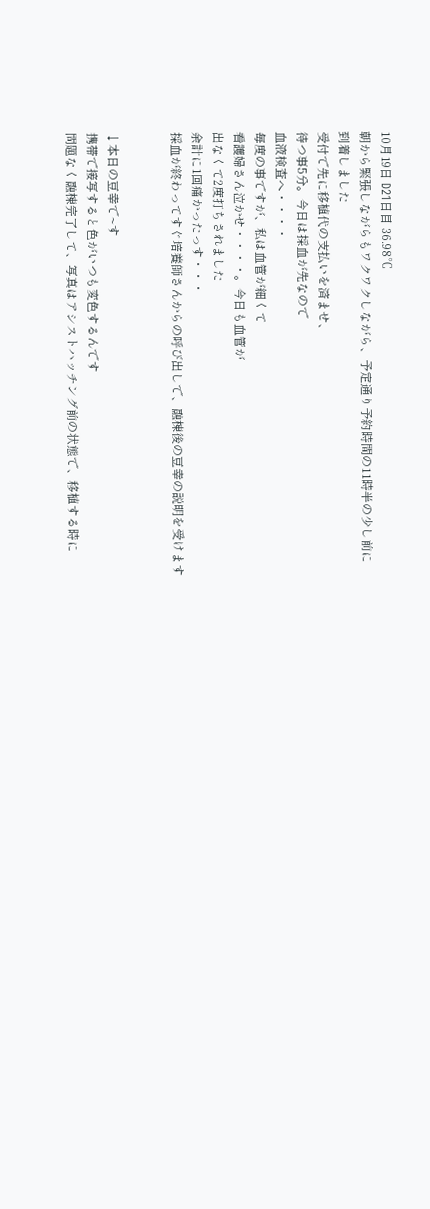10月19日 D21日目 36.98℃
朝から緊張しながらもワクワクしながら、予定通り予約時間の11時半の少し前に
到着しました
受付で先に移植代の支払いを済ませ、
待つ事5分。今日は採血が先なので
血液検査へ・・・・
毎度の事ですが、私は血管が細くて
看護婦さん泣かせ・・・・。今日も血管が
出なくて2度打ちされました
余計に1回痛かったっす・・・
採血が終わってすぐ培養師さんからの呼び出しで、融棟後の豆幸の説明を受けます


↓本日の豆幸で~す
携帯で接写すると色がいつも変色するんです
問題なく融棟完了して、写真はアシストハッチング前の状態で、移植する時に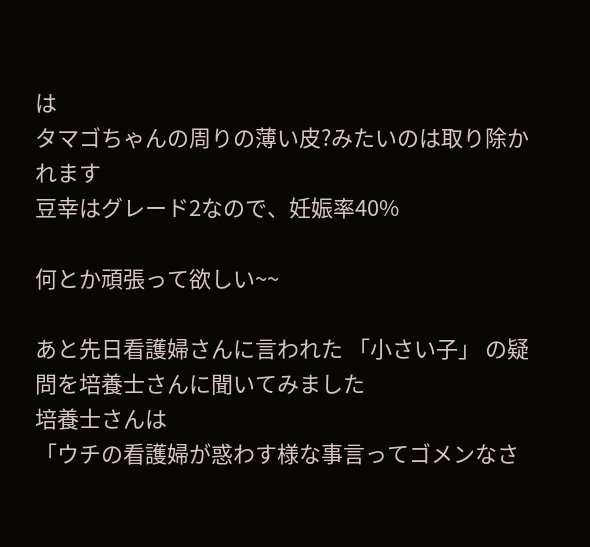は
タマゴちゃんの周りの薄い皮?みたいのは取り除かれます
豆幸はグレード2なので、妊娠率40%

何とか頑張って欲しい~~

あと先日看護婦さんに言われた 「小さい子」 の疑問を培養士さんに聞いてみました
培養士さんは
「ウチの看護婦が惑わす様な事言ってゴメンなさ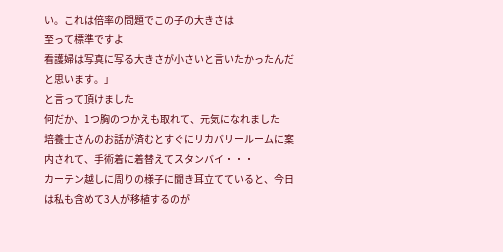い。これは倍率の問題でこの子の大きさは
至って標準ですよ
看護婦は写真に写る大きさが小さいと言いたかったんだと思います。」
と言って頂けました
何だか、1つ胸のつかえも取れて、元気になれました
培養士さんのお話が済むとすぐにリカバリールームに案内されて、手術着に着替えてスタンバイ・・・
カーテン越しに周りの様子に聞き耳立てていると、今日は私も含めて3人が移植するのが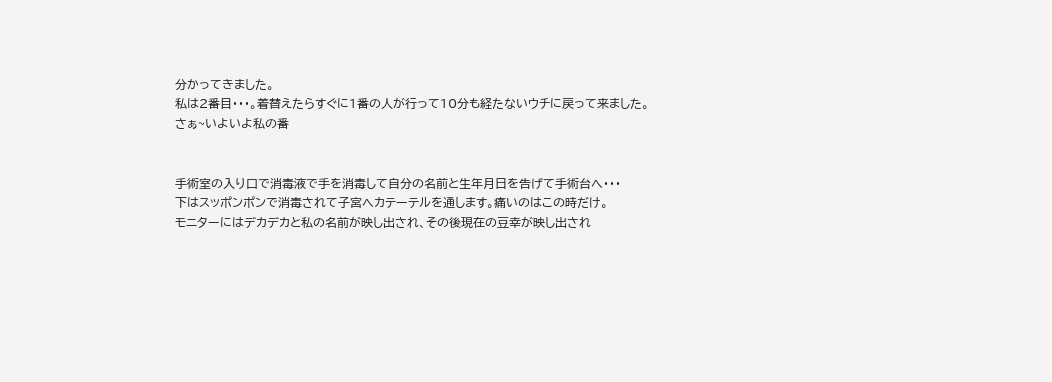分かってきました。
私は2番目・・・。着替えたらすぐに1番の人が行って10分も経たないウチに戻って来ました。
さぁ~いよいよ私の番


手術室の入り口で消毒液で手を消毒して自分の名前と生年月日を告げて手術台へ・・・
下はスッポンポンで消毒されて子宮へカテーテルを通します。痛いのはこの時だけ。
モニターにはデカデカと私の名前が映し出され、その後現在の豆幸が映し出され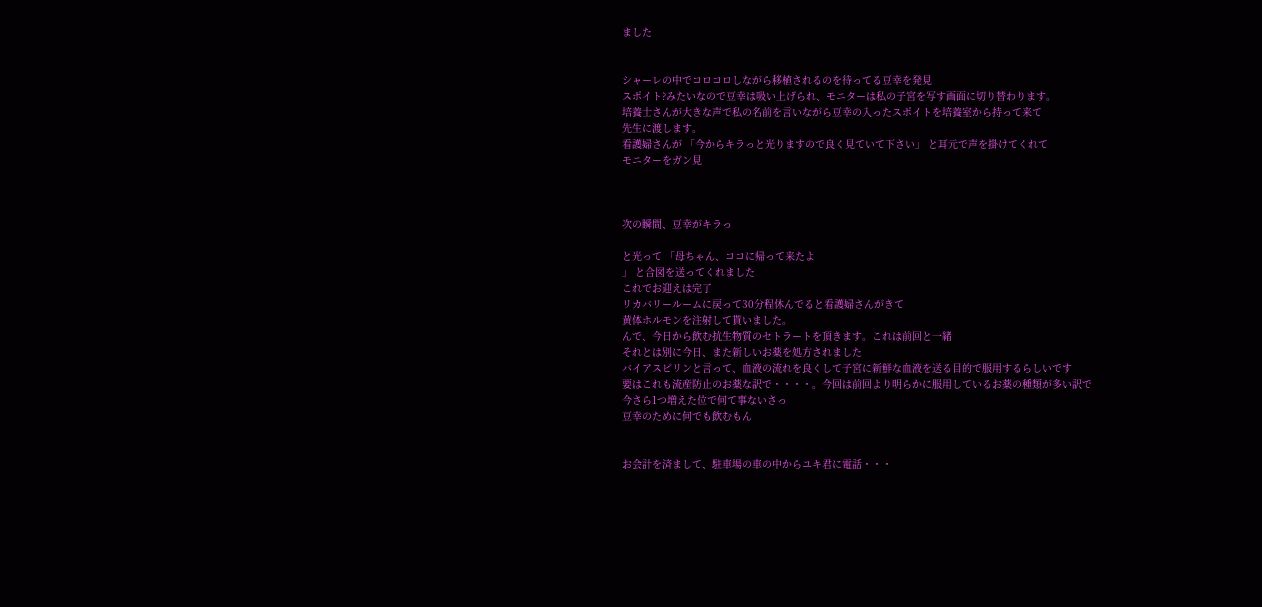ました


シャーレの中でコロコロしながら移植されるのを待ってる豆幸を発見
スポイト?みたいなので豆幸は吸い上げられ、モニターは私の子宮を写す画面に切り替わります。
培養士さんが大きな声で私の名前を言いながら豆幸の入ったスポイトを培養室から持って来て
先生に渡します。
看護婦さんが 「今からキラっと光りますので良く見ていて下さい」 と耳元で声を掛けてくれて
モニターをガン見



次の瞬間、豆幸がキラっ

と光って 「母ちゃん、ココに帰って来たよ
」 と合図を送ってくれました
これでお迎えは完了
リカバリールームに戻って30分程休んでると看護婦さんがきて
黄体ホルモンを注射して貰いました。
んで、今日から飲む抗生物質のセトラートを頂きます。これは前回と一緒
それとは別に今日、また新しいお薬を処方されました
バイアスピリンと言って、血液の流れを良くして子宮に新鮮な血液を送る目的で服用するらしいです
要はこれも流産防止のお薬な訳で・・・・。今回は前回より明らかに服用しているお薬の種類が多い訳で
今さら1つ増えた位で何て事ないさっ
豆幸のために何でも飲むもん


お会計を済まして、駐車場の車の中からユキ君に電話・・・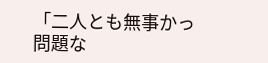「二人とも無事かっ
問題な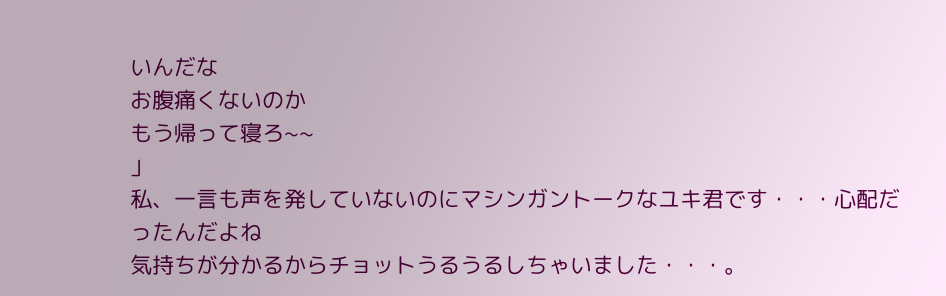いんだな
お腹痛くないのか
もう帰って寝ろ~~
」
私、一言も声を発していないのにマシンガントークなユキ君です・・・心配だったんだよね
気持ちが分かるからチョットうるうるしちゃいました・・・。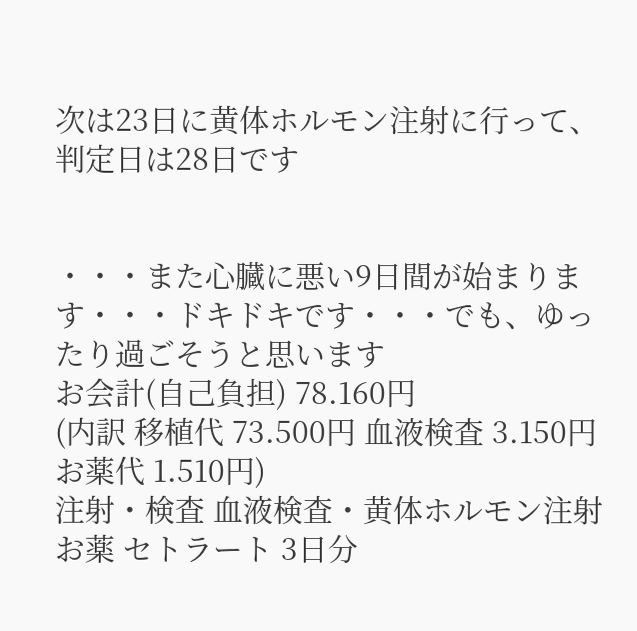次は23日に黄体ホルモン注射に行って、判定日は28日です


・・・また心臓に悪い9日間が始まります・・・ドキドキです・・・でも、ゆったり過ごそうと思います
お会計(自己負担) 78.160円
(内訳 移植代 73.500円 血液検査 3.150円 お薬代 1.510円)
注射・検査 血液検査・黄体ホルモン注射
お薬 セトラート 3日分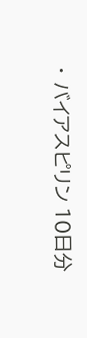・ バイアスピリン 10日分